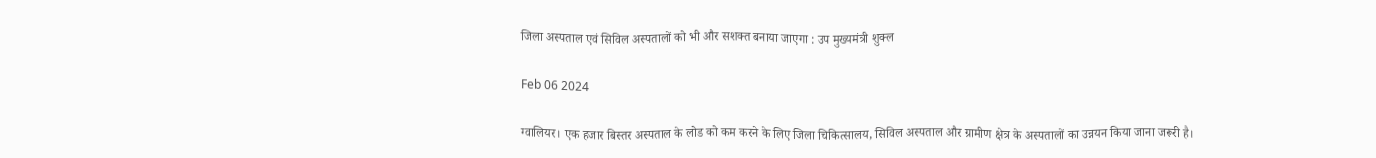जिला अस्पताल एवं सिविल अस्पतालों को भी और सशक्त बनाया जाएगा : उप मुख्यमंत्री शुक्ल

Feb 06 2024

ग्वालियर। एक हजार बिस्तर अस्पताल के लोड को कम करने के लिए जिला चिकित्सालय, सिविल अस्पताल और ग्रामीण क्षेत्र के अस्पतालों का उन्नयन किया जाना जरूरी है।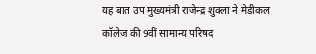यह बात उप मुख्यमंत्री राजेन्द्र शुक्ला ने मेडीकल कॉलेज की 9वीं सामान्य परिषद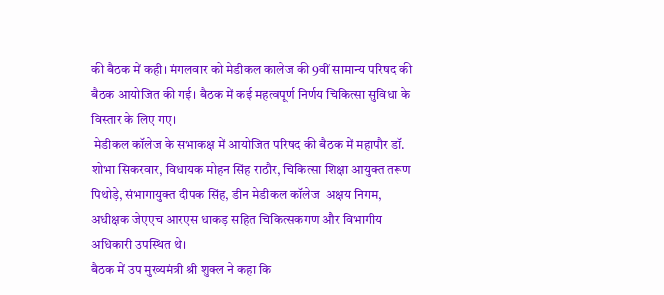की बैठक में कही। मंगलवार को मेडीकल कालेज की 9वीं सामान्य परिषद की बैठक आयोजित की गई। बैठक में कई महत्वपूर्ण निर्णय चिकित्सा सुविधा के विस्तार के लिए गए।
 मेडीकल कॉलेज के सभाकक्ष में आयोजित परिषद की बैठक में महापौर डॉ. शोभा सिकरवार, विधायक मोहन सिंह राठौर, चिकित्सा शिक्षा आयुक्त तरूण पिथोड़े, संभागायुक्त दीपक सिंह, डीन मेडीकल कॉलेज  अक्षय निगम, अधीक्षक जेएएच आरएस धाकड़ सहित चिकित्सकगण और विभागीय अधिकारी उपस्थित थे।
बैठक में उप मुख्यमंत्री श्री शुक्ल ने कहा कि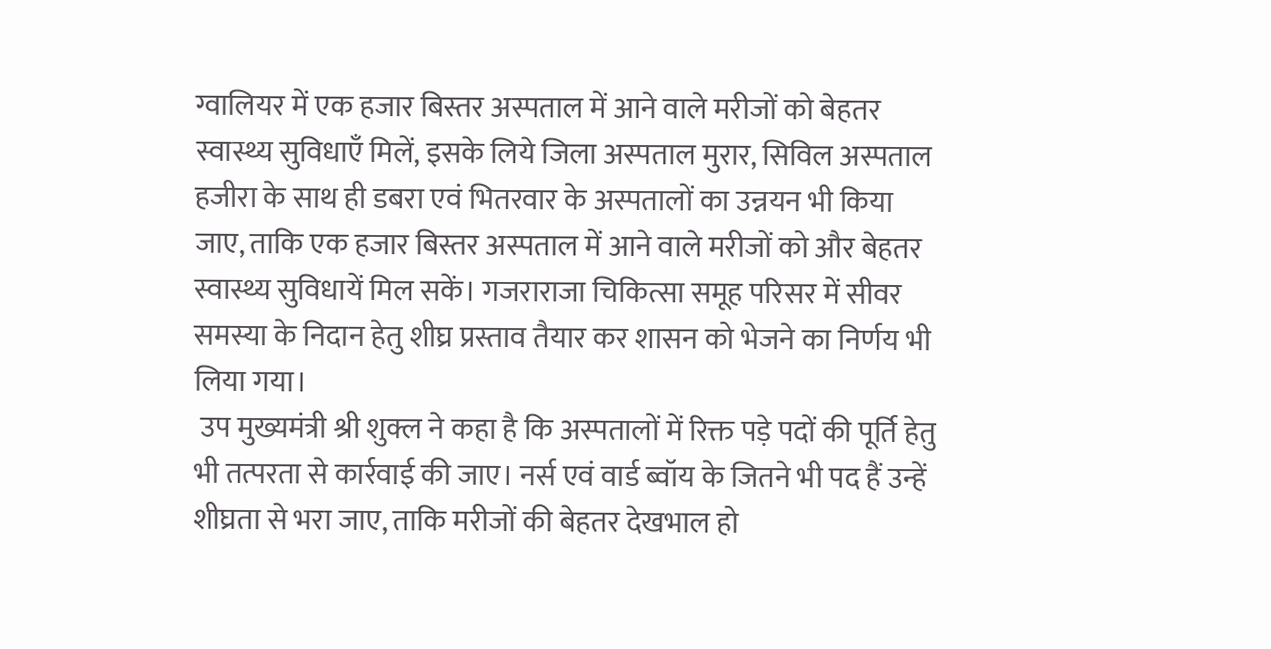ग्वालियर में एक हजार बिस्तर अस्पताल में आने वाले मरीजों को बेहतर स्वास्थ्य सुविधाएँ मिलें, इसके लिये जिला अस्पताल मुरार, सिविल अस्पताल हजीरा के साथ ही डबरा एवं भितरवार के अस्पतालों का उन्नयन भी किया जाए, ताकि एक हजार बिस्तर अस्पताल में आने वाले मरीजों को और बेहतर स्वास्थ्य सुविधायें मिल सकें। गजराराजा चिकित्सा समूह परिसर में सीवर समस्या के निदान हेतु शीघ्र प्रस्ताव तैयार कर शासन को भेजने का निर्णय भी लिया गया।
 उप मुख्यमंत्री श्री शुक्ल ने कहा है कि अस्पतालों में रिक्त पड़े पदों की पूर्ति हेतु भी तत्परता से कार्रवाई की जाए। नर्स एवं वार्ड ब्वॉय के जितने भी पद हैं उन्हें शीघ्रता से भरा जाए, ताकि मरीजों की बेहतर देखभाल हो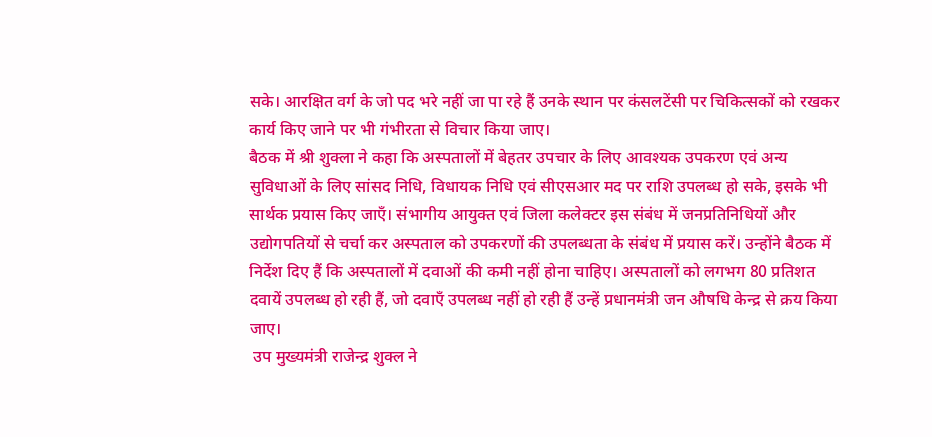सके। आरक्षित वर्ग के जो पद भरे नहीं जा पा रहे हैं उनके स्थान पर कंसलटेंसी पर चिकित्सकों को रखकर कार्य किए जाने पर भी गंभीरता से विचार किया जाए।
बैठक में श्री शुक्ला ने कहा कि अस्पतालों में बेहतर उपचार के लिए आवश्यक उपकरण एवं अन्य सुविधाओं के लिए सांसद निधि, विधायक निधि एवं सीएसआर मद पर राशि उपलब्ध हो सके, इसके भी सार्थक प्रयास किए जाएँ। संभागीय आयुक्त एवं जिला कलेक्टर इस संबंध में जनप्रतिनिधियों और उद्योगपतियों से चर्चा कर अस्पताल को उपकरणों की उपलब्धता के संबंध में प्रयास करें। उन्होंने बैठक में निर्देश दिए हैं कि अस्पतालों में दवाओं की कमी नहीं होना चाहिए। अस्पतालों को लगभग 80 प्रतिशत दवायें उपलब्ध हो रही हैं, जो दवाएँ उपलब्ध नहीं हो रही हैं उन्हें प्रधानमंत्री जन औषधि केन्द्र से क्रय किया जाए।
 उप मुख्यमंत्री राजेन्द्र शुक्ल ने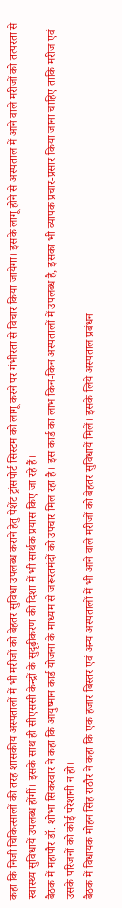कहा कि निजी चिकित्सालों की तरह शासकीय अस्पतालों में भी मरीजों को बेहतर सुविधा उपलब्ध कराने हेतु पेशेंट ट्रांसपोर्ट सिस्टम को लागू करने पर गंभीरता से विचार किया जायेगा। इसके लागू होने से अस्पताल में आने वाले मरीजों को तत्परता से स्वास्थ्य सुविधायें उपलब्ध होंगीं। इसके साथ ही सीएससी केन्द्रों के सुदृढ़ीकरण की दिशा में भी सार्थक प्रयास किए जा रहे हैं।
बैठक में महापौर डॉ. शोभा सिकरवार ने कहा कि आयुष्मान कार्ड योजना के माध्यम से जरूरतमंदों को उपचार मिल रहा है। इस कार्ड का लाभ किन-किन अस्पतालों में उपलब्ध है, इसका भी व्यापक प्रचार-प्रसार किया जाना चाहिए ताकि मरीज एवं उसके परिजनों को कोई परेशानी न हो।
बैठक में विधायक मोहन सिंह राठौर ने कहा कि एक हजार बिस्तर एवं अन्य अस्पतालों में भी आने वाले मरीजों को बेहतर सुविधायें मिलें। इसके लिये अस्पताल प्रबंधन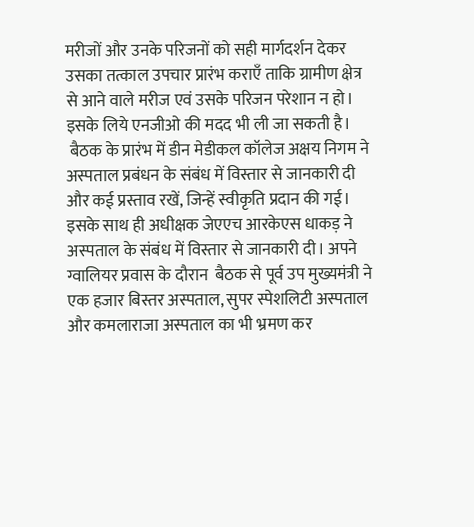मरीजों और उनके परिजनों को सही मार्गदर्शन देकर उसका तत्काल उपचार प्रारंभ कराएँ ताकि ग्रामीण क्षेत्र से आने वाले मरीज एवं उसके परिजन परेशान न हो। इसके लिये एनजीओ की मदद भी ली जा सकती है।
 बैठक के प्रारंभ में डीन मेडीकल कॉलेज अक्षय निगम ने अस्पताल प्रबंधन के संबंध में विस्तार से जानकारी दी और कई प्रस्ताव रखें, जिन्हें स्वीकृति प्रदान की गई। इसके साथ ही अधीक्षक जेएएच आरकेएस धाकड़ ने अस्पताल के संबंध में विस्तार से जानकारी दी। अपने ग्वालियर प्रवास के दौरान  बैठक से पूर्व उप मुख्यमंत्री ने एक हजार बिस्तर अस्पताल, सुपर स्पेशलिटी अस्पताल और कमलाराजा अस्पताल का भी भ्रमण कर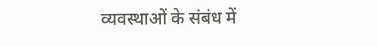व्यवस्थाओं के संबंध में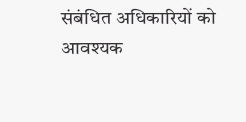संबंधित अधिकारियों को आवश्यक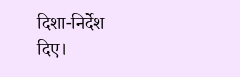दिशा-निर्देश दिए।